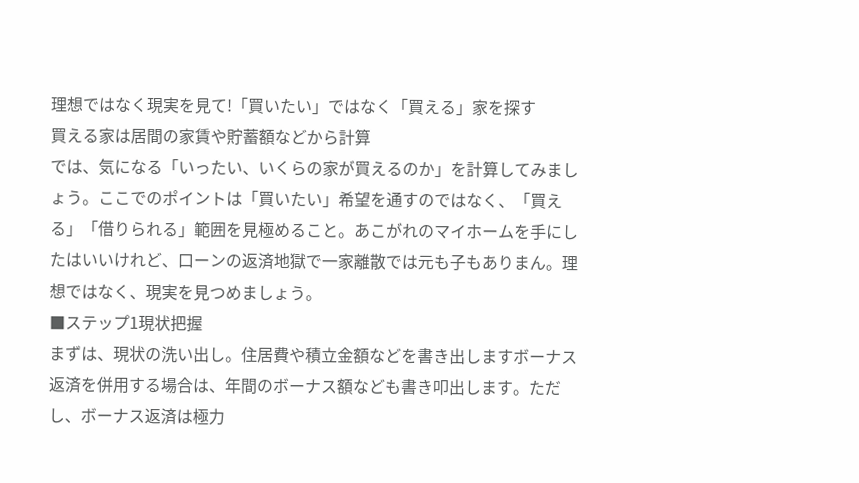理想ではなく現実を見て!「買いたい」ではなく「買える」家を探す
買える家は居間の家賃や貯蓄額などから計算
では、気になる「いったい、いくらの家が買えるのか」を計算してみましょう。ここでのポイントは「買いたい」希望を通すのではなく、「買える」「借りられる」範囲を見極めること。あこがれのマイホームを手にしたはいいけれど、口ーンの返済地獄で一家離散では元も子もありまん。理想ではなく、現実を見つめましょう。
■ステップ1現状把握
まずは、現状の洗い出し。住居費や積立金額などを書き出しますボーナス返済を併用する場合は、年間のボーナス額なども書き叩出します。ただし、ボーナス返済は極力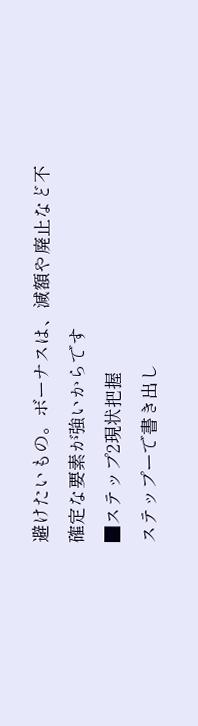避けたいもの。ボーナスは、減額や廃止など不確定な要素が強いからです
■ステップ2現状把握
ステップーで書き出し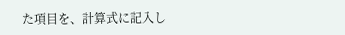た項目を、計算式に記入し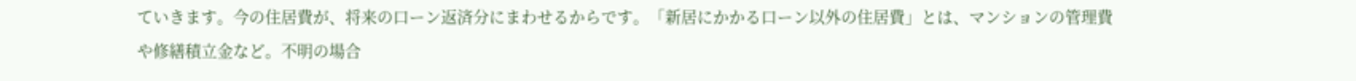ていきます。今の住居費が、将来の口ーン返済分にまわせるからです。「新居にかかる口ーン以外の住居費」とは、マンションの管理費や修繕積立金など。不明の場合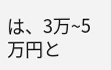は、3万~5万円と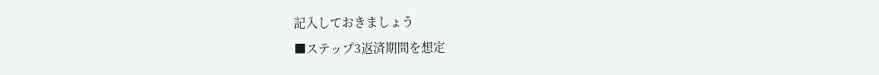記入しておきましょう
■ステップ3返済期間を想定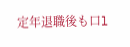定年退職後も口l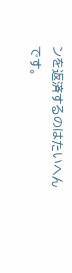ンを返済するのはたいへんです。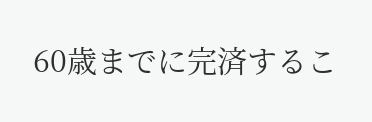60歳までに完済するこ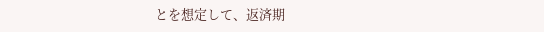とを想定して、返済期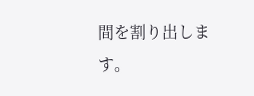間を割り出します。